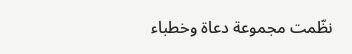نظّمت مجموعة دعاة وخطباء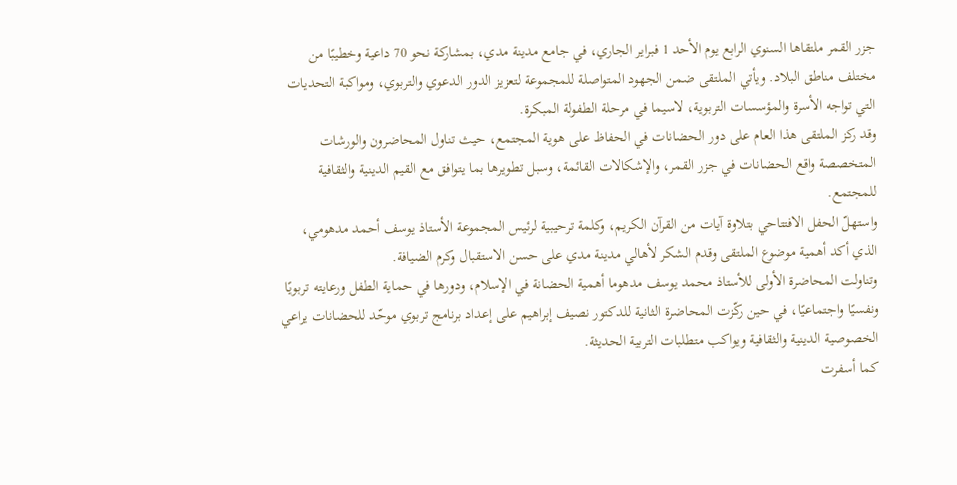جزر القمر ملتقاها السنوي الرابع يوم الأحد 1 فبراير الجاري، في جامع مدينة مدي، بمشاركة نحو 70 داعية وخطيبًا من مختلف مناطق البلاد. ويأتي الملتقى ضمن الجهود المتواصلة للمجموعة لتعزيز الدور الدعوي والتربوي، ومواكبة التحديات التي تواجه الأسرة والمؤسسات التربوية، لاسيما في مرحلة الطفولة المبكرة.
وقد ركز الملتقى هذا العام على دور الحضانات في الحفاظ على هوية المجتمع، حيث تناول المحاضرون والورشات المتخصصة واقع الحضانات في جزر القمر، والإشكالات القائمة، وسبل تطويرها بما يتوافق مع القيم الدينية والثقافية للمجتمع.
واستهلّ الحفل الافتتاحي بتلاوة آيات من القرآن الكريم، وكلمة ترحيبية لرئيس المجموعة الأستاذ يوسف أحمد مدهومي، الذي أكد أهمية موضوع الملتقى وقدم الشكر لأهالي مدينة مدي على حسن الاستقبال وكرم الضيافة.
وتناولت المحاضرة الأولى للأستاذ محمد يوسف مدهوما أهمية الحضانة في الإسلام، ودورها في حماية الطفل ورعايته تربويًا ونفسيًا واجتماعيًا، في حين ركّزت المحاضرة الثانية للدكتور نصيف إبراهيم على إعداد برنامج تربوي موحّد للحضانات يراعي الخصوصية الدينية والثقافية ويواكب متطلبات التربية الحديثة.
كما أسفرت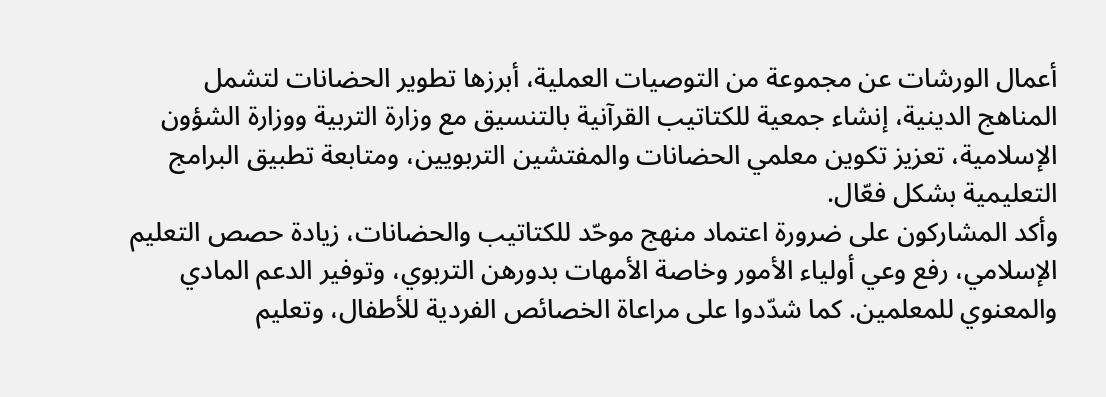أعمال الورشات عن مجموعة من التوصيات العملية، أبرزها تطوير الحضانات لتشمل المناهج الدينية، إنشاء جمعية للكتاتيب القرآنية بالتنسيق مع وزارة التربية ووزارة الشؤون الإسلامية، تعزيز تكوين معلمي الحضانات والمفتشين التربويين، ومتابعة تطبيق البرامج التعليمية بشكل فعّال.
وأكد المشاركون على ضرورة اعتماد منهج موحّد للكتاتيب والحضانات، زيادة حصص التعليم الإسلامي، رفع وعي أولياء الأمور وخاصة الأمهات بدورهن التربوي، وتوفير الدعم المادي والمعنوي للمعلمين. كما شدّدوا على مراعاة الخصائص الفردية للأطفال، وتعليم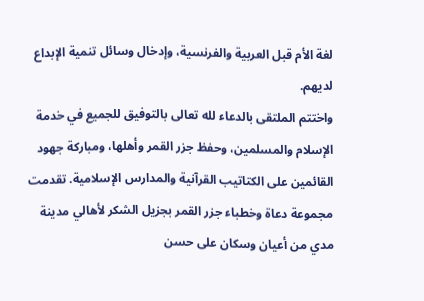لغة الأم قبل العربية والفرنسية، وإدخال وسائل تنمية الإبداع لديهم.
واختتم الملتقى بالدعاء لله تعالى بالتوفيق للجميع في خدمة الإسلام والمسلمين، وحفظ جزر القمر وأهلها، ومباركة جهود القائمين على الكتاتيب القرآنية والمدارس الإسلامية. تقدمت مجموعة دعاة وخطباء جزر القمر بجزيل الشكر لأهالي مدينة مدي من أعيان وسكان على حسن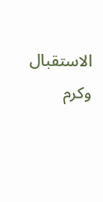الاستقبال وكرم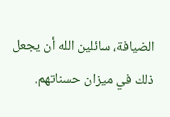الضيافة، سائلين الله أن يجعل ذلك في ميزان حسناتهم.